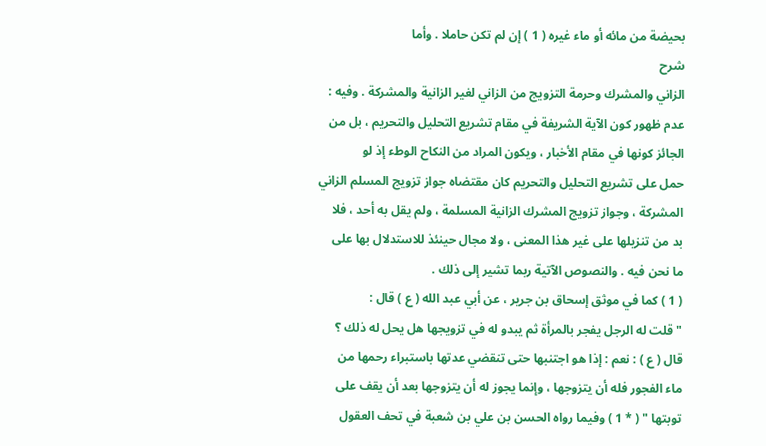بحيضة من مائه أو ماء غيره ( 1 ) إن لم تكن حاملا . وأما
شرح
الزاني والمشرك وحرمة التزويج من الزاني لغير الزانية والمشركة . وفيه :
عدم ظهور كون الآية الشريفة في مقام تشريع التحليل والتحريم ، بل من
الجائز كونها في مقام الأخبار ، ويكون المراد من النكاح الوطء إذ لو
حمل على تشريع التحليل والتحريم كان مقتضاه جواز تزويج المسلم الزاني
المشركة ، وجواز تزويج المشرك الزانية المسلمة ، ولم يقل به أحد ، فلا
بد من تنزيلها على غير هذا المعنى ، ولا مجال حينئذ للاستدلال بها على
ما نحن فيه . والنصوص الآتية ربما تشير إلى ذلك .
( 1 ) كما في موثق إسحاق بن جرير ، عن أبي عبد الله ( ع ) قال :
" قلت له الرجل يفجر بالمرأة ثم يبدو له في تزويجها هل يحل له ذلك ؟
قال ( ع ) : نعم : إذا هو اجتنبها حتى تنقضي عدتها باستبراء رحمها من
ماء الفجور فله أن يتزوجها ، وإنما يجوز له أن يتزوجها بعد أن يقف على
توبتها " ( * 1 ) وفيما رواه الحسن بن علي بن شعبة في تحف العقول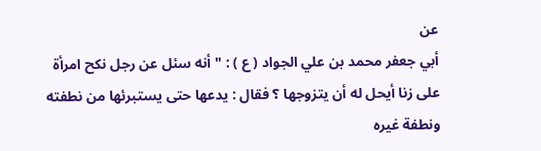عن
أبي جعفر محمد بن علي الجواد ( ع ) : " أنه سئل عن رجل نكح امرأة
على زنا أيحل له أن يتزوجها ؟ فقال : يدعها حتى يستبرئها من نطفته
ونطفة غيره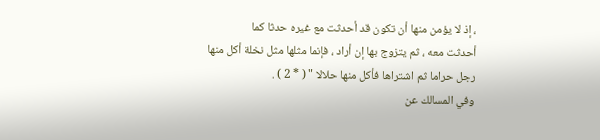، إذ لا يؤمن منها أن تكون قد أحدثت مع غيره حدثا كما
أحدثت معه ، ثم يتزوج بها إن أراد ، فإنما مثلها مثل نخلة أكل منها
رجل حراما ثم اشتراها فأكل منها حلالا " ( * 2 ) .
وفي المسالك عن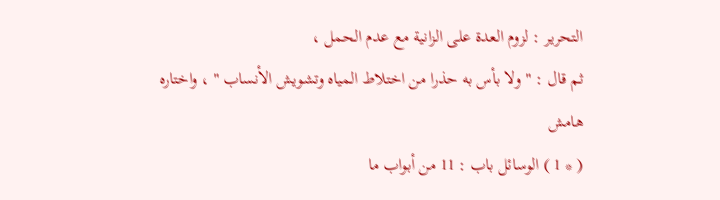التحرير : لزوم العدة على الزانية مع عدم الحمل ،
ثم قال : " ولا بأس به حذرا من اختلاط المياه وتشويش الأنساب " ، واختاره
هامش
( * 1 ) الوسائل باب : 11 من أبواب ما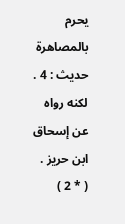يحرم بالمصاهرة حديث : 4 . لكنه رواه عن إسحاق
ابن حريز .
( * 2 )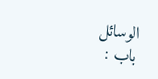الوسائل باب :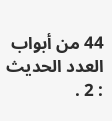44 من أبواب العدد الحديث : 2 .